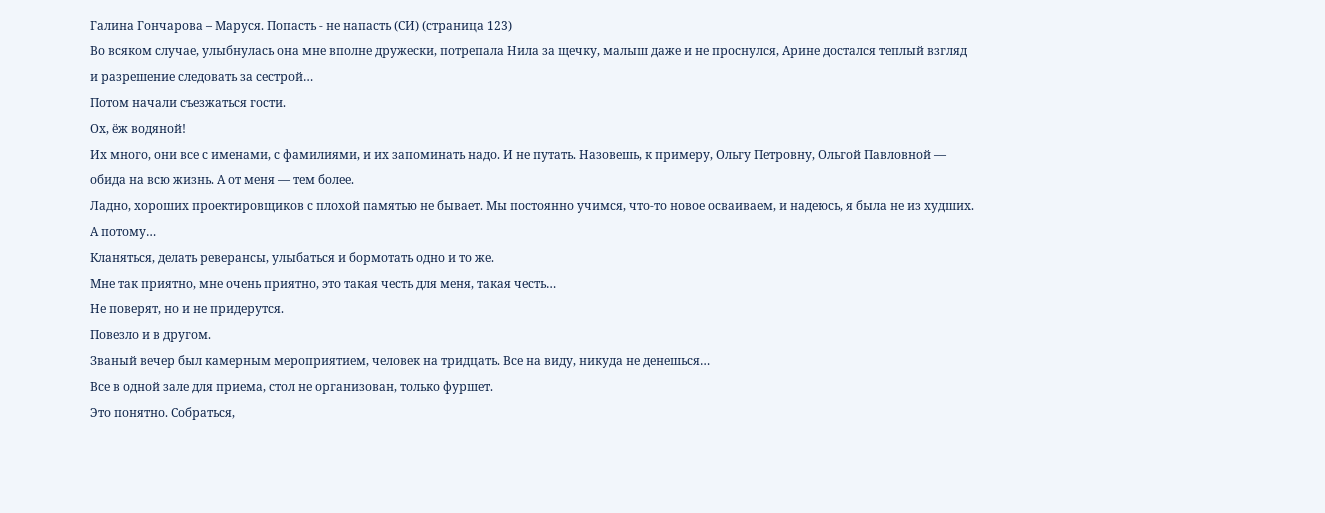Галина Гончарова – Маруся. Попасть - не напасть (СИ) (страница 123)
Во всяком случае, улыбнулась она мне вполне дружески, потрепала Нила за щечку, малыш даже и не проснулся, Арине достался теплый взгляд и разрешение следовать за сестрой…
Потом начали съезжаться гости.
Ох, ёж водяной!
Их много, они все с именами, с фамилиями, и их запоминать надо. И не путать. Назовешь, к примеру, Ольгу Петровну, Ольгой Павловной — обида на всю жизнь. А от меня — тем более.
Ладно, хороших проектировщиков с плохой памятью не бывает. Мы постоянно учимся, что-то новое осваиваем, и надеюсь, я была не из худших.
А потому…
Кланяться, делать реверансы, улыбаться и бормотать одно и то же.
Мне так приятно, мне очень приятно, это такая честь для меня, такая честь…
Не поверят, но и не придерутся.
Повезло и в другом.
Званый вечер был камерным мероприятием, человек на тридцать. Все на виду, никуда не денешься…
Все в одной зале для приема, стол не организован, только фуршет.
Это понятно. Собраться,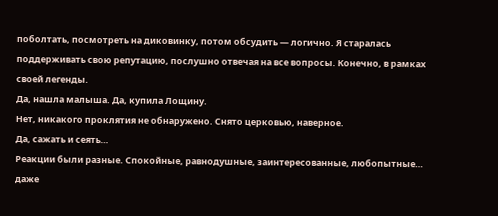поболтать, посмотреть на диковинку, потом обсудить — логично. Я старалась поддерживать свою репутацию, послушно отвечая на все вопросы. Конечно, в рамках своей легенды.
Да, нашла малыша. Да, купила Лощину.
Нет, никакого проклятия не обнаружено. Снято церковью, наверное.
Да, сажать и сеять…
Реакции были разные. Спокойные, равнодушные, заинтересованные, любопытные… даже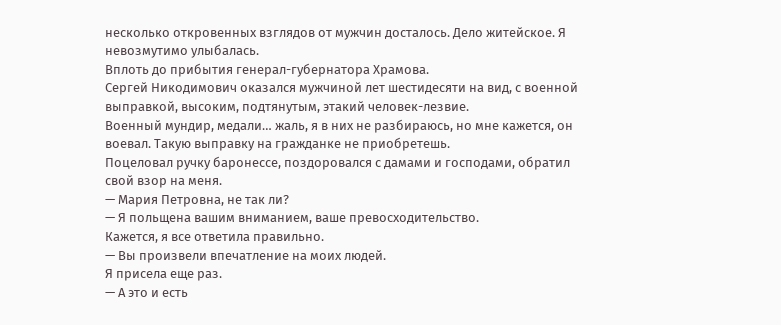несколько откровенных взглядов от мужчин досталось. Дело житейское. Я невозмутимо улыбалась.
Вплоть до прибытия генерал-губернатора Храмова.
Сергей Никодимович оказался мужчиной лет шестидесяти на вид, с военной выправкой, высоким, подтянутым, этакий человек-лезвие.
Военный мундир, медали… жаль, я в них не разбираюсь, но мне кажется, он воевал. Такую выправку на гражданке не приобретешь.
Поцеловал ручку баронессе, поздоровался с дамами и господами, обратил свой взор на меня.
— Мария Петровна, не так ли?
— Я польщена вашим вниманием, ваше превосходительство.
Кажется, я все ответила правильно.
— Вы произвели впечатление на моих людей.
Я присела еще раз.
— А это и есть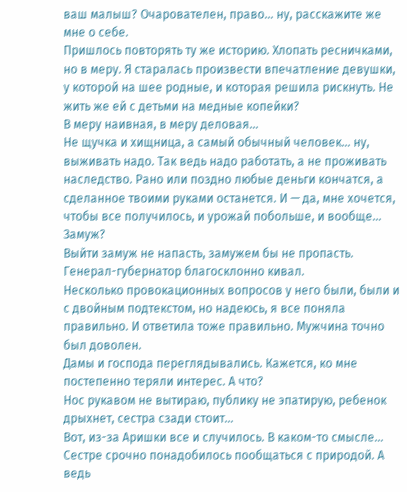ваш малыш? Очарователен, право… ну, расскажите же мне о себе.
Пришлось повторять ту же историю. Хлопать ресничками, но в меру. Я старалась произвести впечатление девушки, у которой на шее родные, и которая решила рискнуть. Не жить же ей с детьми на медные копейки?
В меру наивная, в меру деловая…
Не щучка и хищница, а самый обычный человек… ну, выживать надо. Так ведь надо работать, а не проживать наследство. Рано или поздно любые деньги кончатся, а сделанное твоими руками останется. И — да, мне хочется, чтобы все получилось, и урожай побольше, и вообще…
Замуж?
Выйти замуж не напасть, замужем бы не пропасть.
Генерал-губернатор благосклонно кивал.
Несколько провокационных вопросов у него были, были и с двойным подтекстом, но надеюсь, я все поняла правильно. И ответила тоже правильно. Мужчина точно был доволен.
Дамы и господа переглядывались. Кажется, ко мне постепенно теряли интерес. А что?
Нос рукавом не вытираю, публику не эпатирую, ребенок дрыхнет, сестра сзади стоит…
Вот, из-за Аришки все и случилось. В каком-то смысле…
Сестре срочно понадобилось пообщаться с природой. А ведь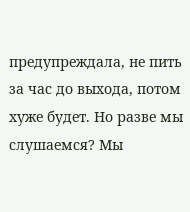предупреждала, не пить за час до выхода, потом хуже будет. Но разве мы слушаемся? Мы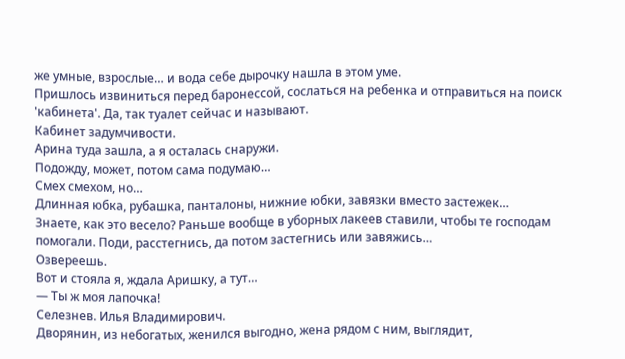же умные, взрослые… и вода себе дырочку нашла в этом уме.
Пришлось извиниться перед баронессой, сослаться на ребенка и отправиться на поиск 'кабинета'. Да, так туалет сейчас и называют.
Кабинет задумчивости.
Арина туда зашла, а я осталась снаружи.
Подожду, может, потом сама подумаю…
Смех смехом, но…
Длинная юбка, рубашка, панталоны, нижние юбки, завязки вместо застежек…
Знаете, как это весело? Раньше вообще в уборных лакеев ставили, чтобы те господам помогали. Поди, расстегнись, да потом застегнись или завяжись…
Озвереешь.
Вот и стояла я, ждала Аришку, а тут…
— Ты ж моя лапочка!
Селезнев. Илья Владимирович.
Дворянин, из небогатых, женился выгодно, жена рядом с ним, выглядит,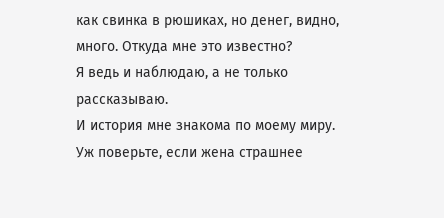как свинка в рюшиках, но денег, видно, много. Откуда мне это известно?
Я ведь и наблюдаю, а не только рассказываю.
И история мне знакома по моему миру. Уж поверьте, если жена страшнее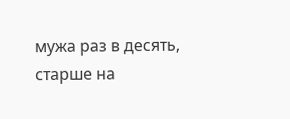мужа раз в десять, старше на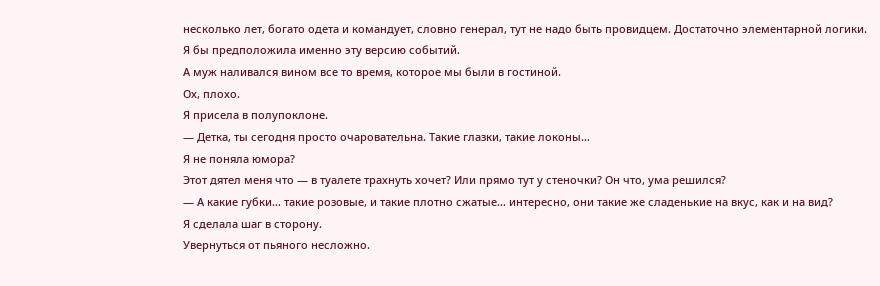несколько лет, богато одета и командует, словно генерал, тут не надо быть провидцем. Достаточно элементарной логики.
Я бы предположила именно эту версию событий.
А муж наливался вином все то время, которое мы были в гостиной.
Ох, плохо.
Я присела в полупоклоне.
— Детка, ты сегодня просто очаровательна. Такие глазки, такие локоны…
Я не поняла юмора?
Этот дятел меня что — в туалете трахнуть хочет? Или прямо тут у стеночки? Он что, ума решился?
— А какие губки… такие розовые, и такие плотно сжатые… интересно, они такие же сладенькие на вкус, как и на вид?
Я сделала шаг в сторону.
Увернуться от пьяного несложно.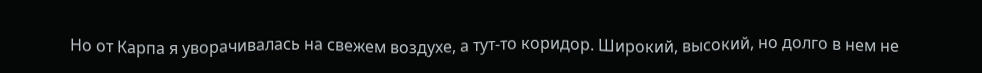Но от Карпа я уворачивалась на свежем воздухе, а тут-то коридор. Широкий, высокий, но долго в нем не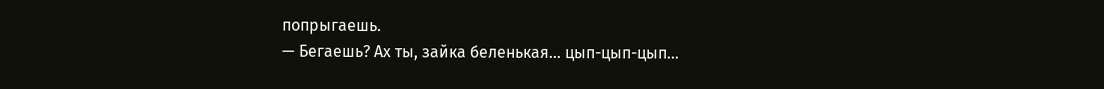попрыгаешь.
— Бегаешь? Ах ты, зайка беленькая… цып-цып-цып…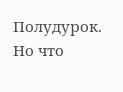Полудурок.
Но что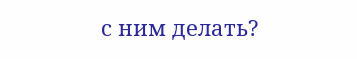с ним делать?